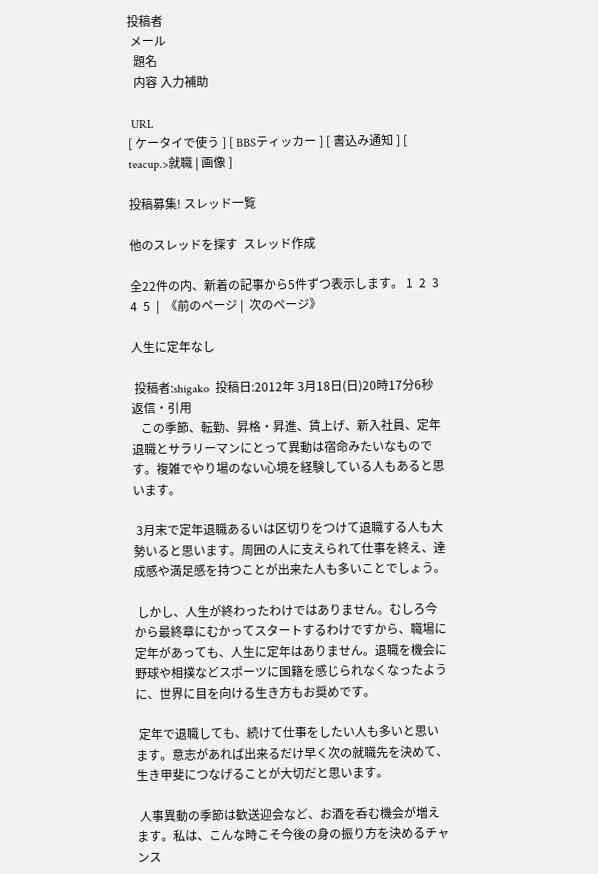投稿者
 メール
  題名
  内容 入力補助

 URL
[ ケータイで使う ] [ BBSティッカー ] [ 書込み通知 ] [ teacup.>就職 | 画像 ]

投稿募集! スレッド一覧

他のスレッドを探す  スレッド作成

全22件の内、新着の記事から5件ずつ表示します。 1  2  3  4  5  |  《前のページ |  次のページ》

人生に定年なし

 投稿者:shigako  投稿日:2012年 3月18日(日)20時17分6秒
返信・引用
   この季節、転勤、昇格・昇進、賃上げ、新入社員、定年退職とサラリーマンにとって異動は宿命みたいなものです。複雑でやり場のない心境を経験している人もあると思います。

 3月末で定年退職あるいは区切りをつけて退職する人も大勢いると思います。周囲の人に支えられて仕事を終え、達成感や満足感を持つことが出来た人も多いことでしょう。

 しかし、人生が終わったわけではありません。むしろ今から最終章にむかってスタートするわけですから、職場に定年があっても、人生に定年はありません。退職を機会に野球や相撲などスポーツに国籍を感じられなくなったように、世界に目を向ける生き方もお奨めです。

 定年で退職しても、続けて仕事をしたい人も多いと思います。意志があれば出来るだけ早く次の就職先を決めて、生き甲斐につなげることが大切だと思います。

 人事異動の季節は歓送迎会など、お酒を呑む機会が増えます。私は、こんな時こそ今後の身の振り方を決めるチャンス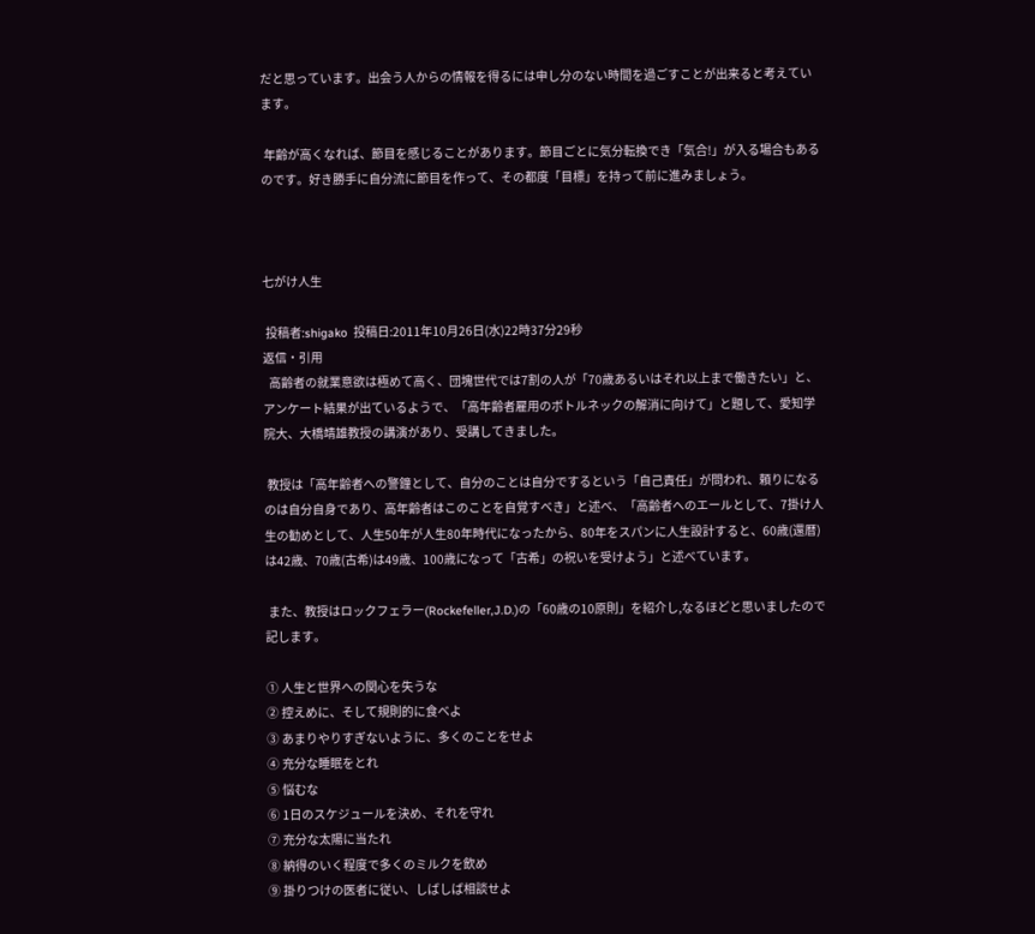だと思っています。出会う人からの情報を得るには申し分のない時間を過ごすことが出来ると考えています。

 年齢が高くなれば、節目を感じることがあります。節目ごとに気分転換でき「気合!」が入る場合もあるのです。好き勝手に自分流に節目を作って、その都度「目標」を持って前に進みましょう。



七がけ人生

 投稿者:shigako  投稿日:2011年10月26日(水)22時37分29秒
返信・引用
  高齢者の就業意欲は極めて高く、団塊世代では7割の人が「70歳あるいはそれ以上まで働きたい」と、アンケート結果が出ているようで、「高年齢者雇用のボトルネックの解消に向けて」と題して、愛知学院大、大橋靖雄教授の講演があり、受講してきました。

 教授は「高年齢者への警鐘として、自分のことは自分でするという「自己責任」が問われ、頼りになるのは自分自身であり、高年齢者はこのことを自覚すべき」と述べ、「高齢者へのエールとして、7掛け人生の勧めとして、人生50年が人生80年時代になったから、80年をスパンに人生設計すると、60歳(還暦)は42歳、70歳(古希)は49歳、100歳になって「古希」の祝いを受けよう」と述べています。

 また、教授はロックフェラー(Rockefeller,J.D.)の「60歳の10原則」を紹介し,なるほどと思いましたので記します。

① 人生と世界への関心を失うな
② 控えめに、そして規則的に食べよ
③ あまりやりすぎないように、多くのことをせよ
④ 充分な睡眠をとれ
⑤ 悩むな
⑥ 1日のスケジュールを決め、それを守れ
⑦ 充分な太陽に当たれ
⑧ 納得のいく程度で多くのミルクを飲め
⑨ 掛りつけの医者に従い、しばしば相談せよ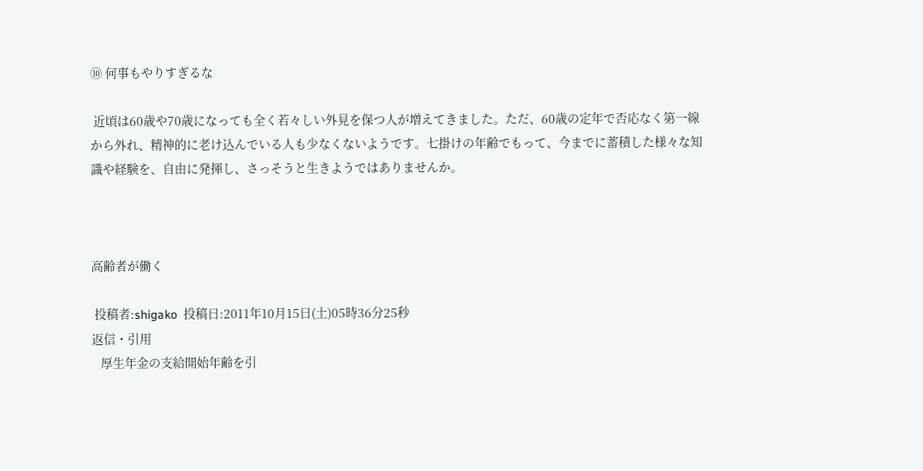⑩ 何事もやりすぎるな

 近頃は60歳や70歳になっても全く若々しい外見を保つ人が増えてきました。ただ、60歳の定年で否応なく第一線から外れ、精神的に老け込んでいる人も少なくないようです。七掛けの年齢でもって、今までに蓄積した様々な知識や経験を、自由に発揮し、さっそうと生きようではありませんか。



高齢者が働く

 投稿者:shigako  投稿日:2011年10月15日(土)05時36分25秒
返信・引用
   厚生年金の支給開始年齢を引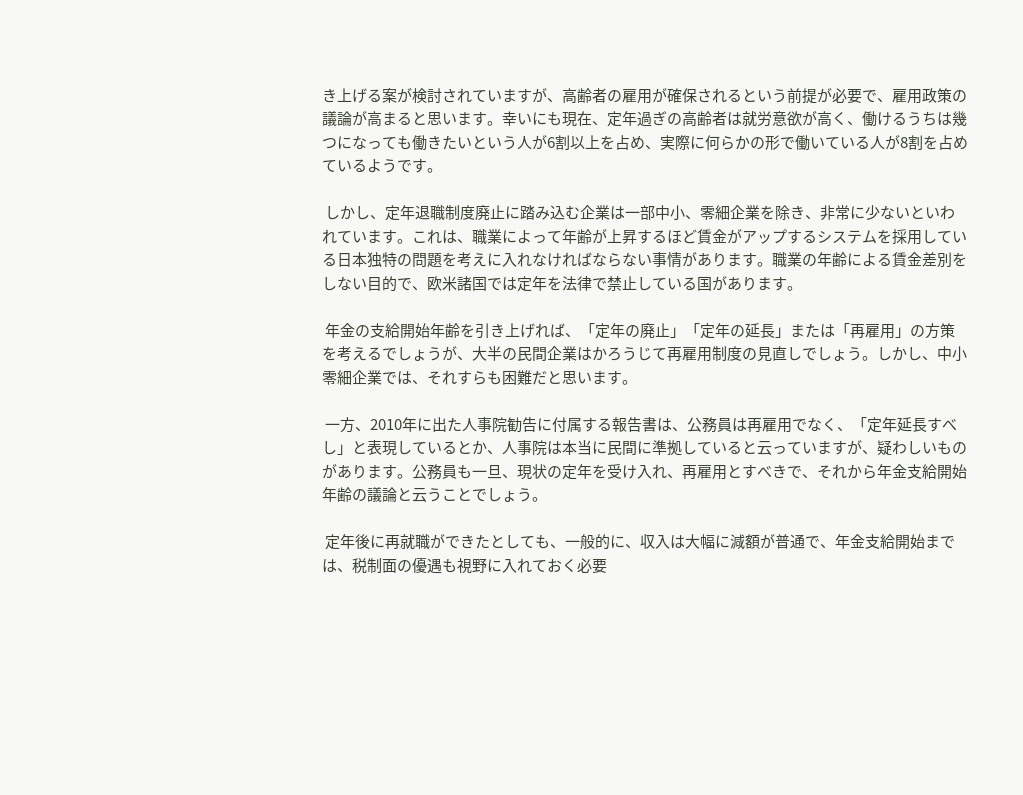き上げる案が検討されていますが、高齢者の雇用が確保されるという前提が必要で、雇用政策の議論が高まると思います。幸いにも現在、定年過ぎの高齢者は就労意欲が高く、働けるうちは幾つになっても働きたいという人が6割以上を占め、実際に何らかの形で働いている人が8割を占めているようです。

 しかし、定年退職制度廃止に踏み込む企業は一部中小、零細企業を除き、非常に少ないといわれています。これは、職業によって年齢が上昇するほど賃金がアップするシステムを採用している日本独特の問題を考えに入れなければならない事情があります。職業の年齢による賃金差別をしない目的で、欧米諸国では定年を法律で禁止している国があります。

 年金の支給開始年齢を引き上げれば、「定年の廃止」「定年の延長」または「再雇用」の方策を考えるでしょうが、大半の民間企業はかろうじて再雇用制度の見直しでしょう。しかし、中小零細企業では、それすらも困難だと思います。

 一方、2010年に出た人事院勧告に付属する報告書は、公務員は再雇用でなく、「定年延長すべし」と表現しているとか、人事院は本当に民間に準拠していると云っていますが、疑わしいものがあります。公務員も一旦、現状の定年を受け入れ、再雇用とすべきで、それから年金支給開始年齢の議論と云うことでしょう。

 定年後に再就職ができたとしても、一般的に、収入は大幅に減額が普通で、年金支給開始までは、税制面の優遇も視野に入れておく必要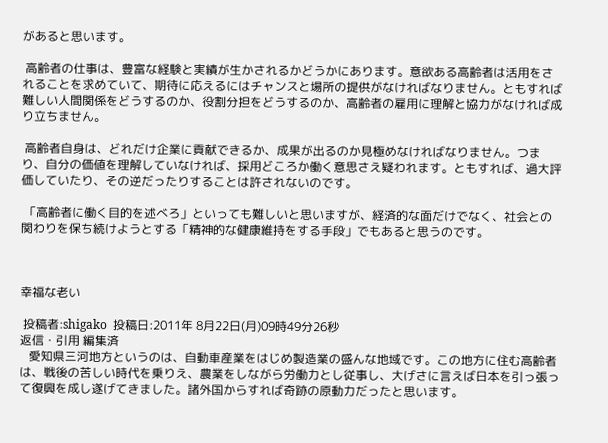があると思います。

 高齢者の仕事は、豊富な経験と実績が生かされるかどうかにあります。意欲ある高齢者は活用をされることを求めていて、期待に応えるにはチャンスと場所の提供がなければなりません。ともすれば難しい人間関係をどうするのか、役割分担をどうするのか、高齢者の雇用に理解と協力がなければ成り立ちません。

 高齢者自身は、どれだけ企業に貢献できるか、成果が出るのか見極めなければなりません。つまり、自分の価値を理解していなければ、採用どころか働く意思さえ疑われます。ともすれば、過大評価していたり、その逆だったりすることは許されないのです。

 「高齢者に働く目的を述べろ」といっても難しいと思いますが、経済的な面だけでなく、社会との関わりを保ち続けようとする「精神的な健康維持をする手段」でもあると思うのです。



幸福な老い

 投稿者:shigako  投稿日:2011年 8月22日(月)09時49分26秒
返信・引用 編集済
   愛知県三河地方というのは、自動車産業をはじめ製造業の盛んな地域です。この地方に住む高齢者は、戦後の苦しい時代を乗りえ、農業をしながら労働力とし従事し、大げさに言えば日本を引っ張って復興を成し遂げてきました。諸外国からすれば奇跡の原動力だったと思います。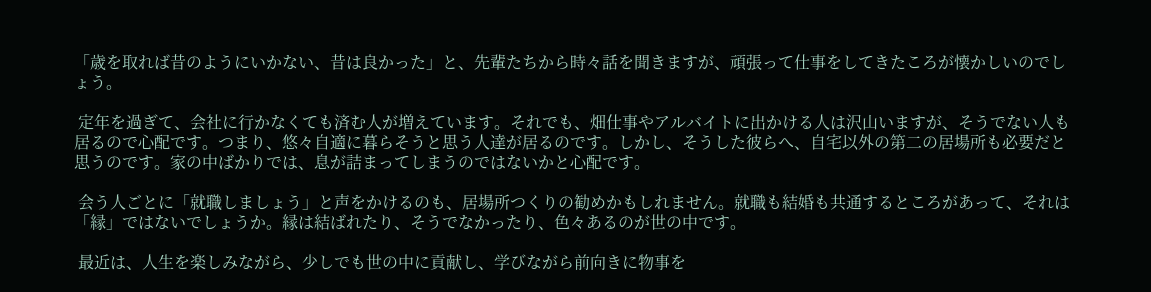「歳を取れば昔のようにいかない、昔は良かった」と、先輩たちから時々話を聞きますが、頑張って仕事をしてきたころが懐かしいのでしょう。

 定年を過ぎて、会社に行かなくても済む人が増えています。それでも、畑仕事やアルバイトに出かける人は沢山いますが、そうでない人も居るので心配です。つまり、悠々自適に暮らそうと思う人達が居るのです。しかし、そうした彼らへ、自宅以外の第二の居場所も必要だと思うのです。家の中ばかりでは、息が詰まってしまうのではないかと心配です。

 会う人ごとに「就職しましょう」と声をかけるのも、居場所つくりの勧めかもしれません。就職も結婚も共通するところがあって、それは「縁」ではないでしょうか。縁は結ばれたり、そうでなかったり、色々あるのが世の中です。

 最近は、人生を楽しみながら、少しでも世の中に貢献し、学びながら前向きに物事を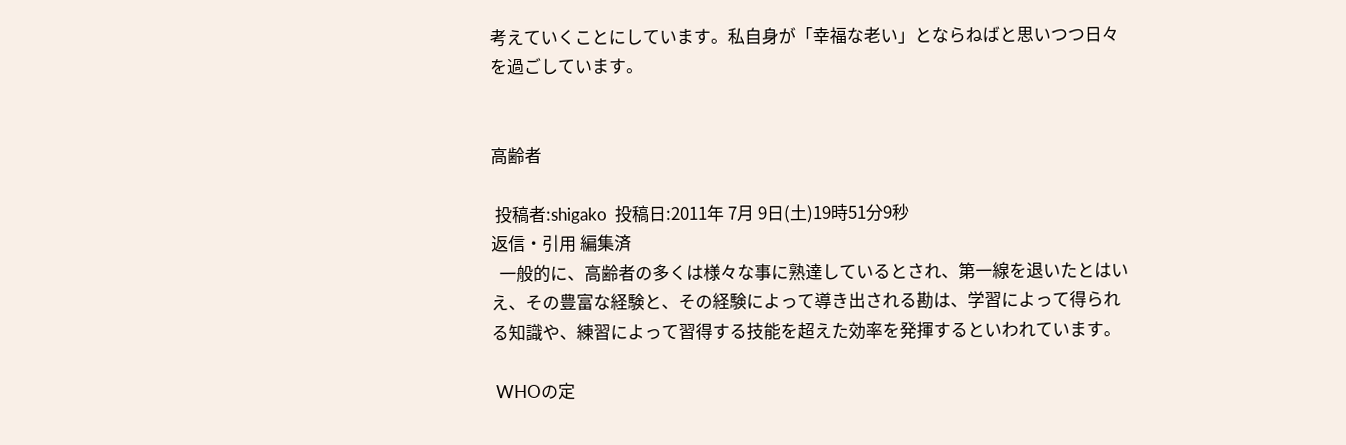考えていくことにしています。私自身が「幸福な老い」とならねばと思いつつ日々を過ごしています。


高齢者

 投稿者:shigako  投稿日:2011年 7月 9日(土)19時51分9秒
返信・引用 編集済
  一般的に、高齢者の多くは様々な事に熟達しているとされ、第一線を退いたとはいえ、その豊富な経験と、その経験によって導き出される勘は、学習によって得られる知識や、練習によって習得する技能を超えた効率を発揮するといわれています。

 WHOの定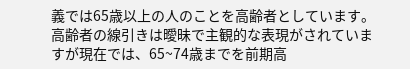義では65歳以上の人のことを高齢者としています。高齢者の線引きは曖昧で主観的な表現がされていますが現在では、65~74歳までを前期高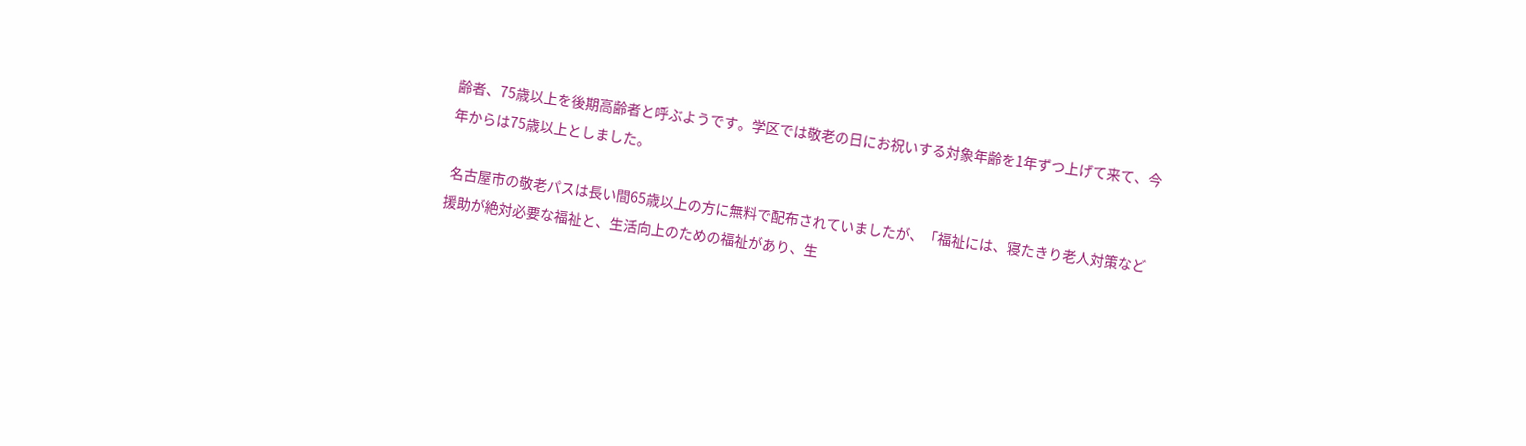齢者、75歳以上を後期高齢者と呼ぶようです。学区では敬老の日にお祝いする対象年齢を1年ずつ上げて来て、今年からは75歳以上としました。

 名古屋市の敬老パスは長い間65歳以上の方に無料で配布されていましたが、「福祉には、寝たきり老人対策など援助が絶対必要な福祉と、生活向上のための福祉があり、生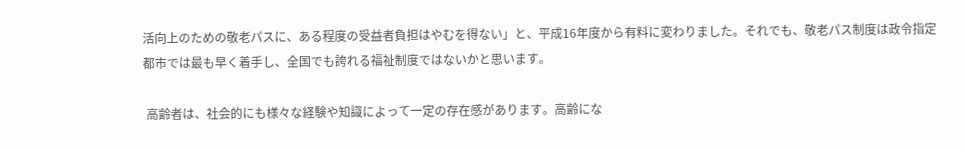活向上のための敬老パスに、ある程度の受益者負担はやむを得ない」と、平成16年度から有料に変わりました。それでも、敬老パス制度は政令指定都市では最も早く着手し、全国でも誇れる福祉制度ではないかと思います。

 高齢者は、社会的にも様々な経験や知識によって一定の存在感があります。高齢にな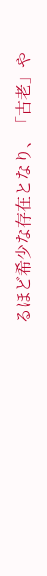るほど希少な存在となり、「古老」や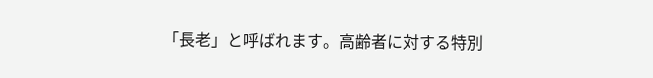「長老」と呼ばれます。高齢者に対する特別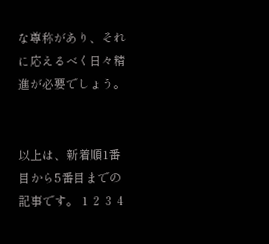な尊称があり、それに応えるべく日々精進が必要でしょう。


以上は、新着順1番目から5番目までの記事です。 1  2  3  4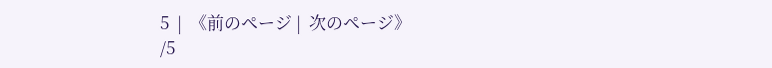5  |  《前のページ |  次のページ》
/5